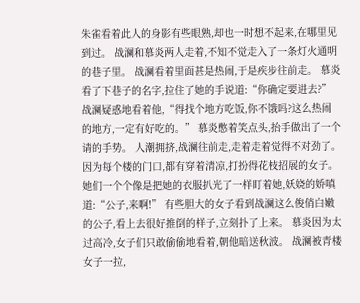朱雀看着此人的身影有些眼熟,却也一时想不起来,在哪里见到过。 战澜和慕炎两人走着,不知不觉走入了一条灯火通明的巷子里。 战澜看着里面甚是热闹,于是疾步往前走。 慕炎看了下巷子的名字,拉住了她的手说道:“你确定要进去?” 战澜疑惑地看着他,“得找个地方吃饭,你不饿吗?这么热闹的地方,一定有好吃的。” 慕炎憋着笑点头,抬手做出了一个请的手势。 人潮拥挤,战澜往前走,走着走着觉得不对劲了。 因为每个楼的门口,都有穿着清凉,打扮得花枝招展的女子。 她们一个个像是把她的衣服扒光了一样盯着她,妖娆的娇嗔道:“公子,来啊!” 有些胆大的女子看到战澜这么俊俏白嫩的公子,看上去很好推倒的样子,立刻扑了上来。 慕炎因为太过高冷,女子们只敢偷偷地看着,朝他暗送秋波。 战澜被青楼女子一拉,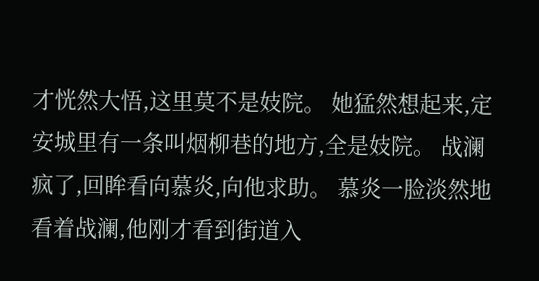才恍然大悟,这里莫不是妓院。 她猛然想起来,定安城里有一条叫烟柳巷的地方,全是妓院。 战澜疯了,回眸看向慕炎,向他求助。 慕炎一脸淡然地看着战澜,他刚才看到街道入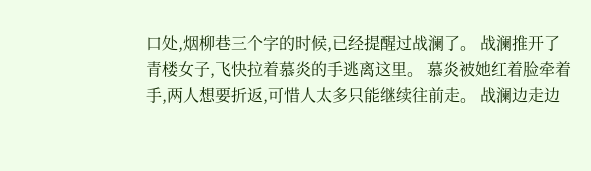口处,烟柳巷三个字的时候,已经提醒过战澜了。 战澜推开了青楼女子,飞快拉着慕炎的手逃离这里。 慕炎被她红着脸牵着手,两人想要折返,可惜人太多只能继续往前走。 战澜边走边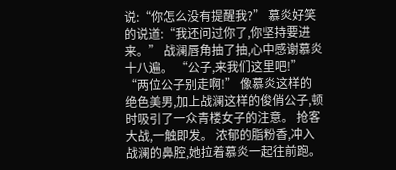说:“你怎么没有提醒我?” 慕炎好笑的说道:“我还问过你了,你坚持要进来。” 战澜唇角抽了抽,心中感谢慕炎十八遍。 “公子,来我们这里吧!” “两位公子别走啊!” 像慕炎这样的绝色美男,加上战澜这样的俊俏公子,顿时吸引了一众青楼女子的注意。 抢客大战,一触即发。 浓郁的脂粉香,冲入战澜的鼻腔,她拉着慕炎一起往前跑。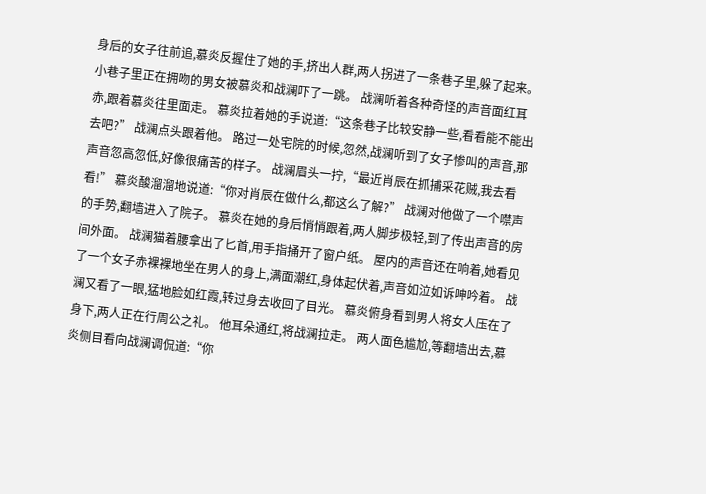身后的女子往前追,慕炎反握住了她的手,挤出人群,两人拐进了一条巷子里,躲了起来。 小巷子里正在拥吻的男女被慕炎和战澜吓了一跳。 战澜听着各种奇怪的声音面红耳赤,跟着慕炎往里面走。 慕炎拉着她的手说道:“这条巷子比较安静一些,看看能不能出去吧?” 战澜点头跟着他。 路过一处宅院的时候,忽然,战澜听到了女子惨叫的声音,那声音忽高忽低,好像很痛苦的样子。 战澜眉头一拧,“最近肖辰在抓捕采花贼,我去看看!” 慕炎酸溜溜地说道:“你对肖辰在做什么,都这么了解?” 战澜对他做了一个噤声的手势,翻墙进入了院子。 慕炎在她的身后悄悄跟着,两人脚步极轻,到了传出声音的房间外面。 战澜猫着腰拿出了匕首,用手指捅开了窗户纸。 屋内的声音还在响着,她看见了一个女子赤裸裸地坐在男人的身上,满面潮红,身体起伏着,声音如泣如诉呻吟着。 战澜又看了一眼,猛地脸如红霞,转过身去收回了目光。 慕炎俯身看到男人将女人压在了身下,两人正在行周公之礼。 他耳朵通红,将战澜拉走。 两人面色尴尬,等翻墙出去,慕炎侧目看向战澜调侃道:“你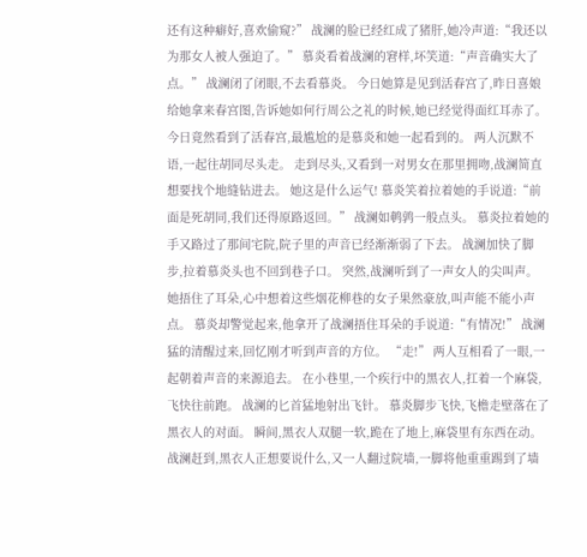还有这种癖好,喜欢偷窥?” 战澜的脸已经红成了猪肝,她冷声道:“我还以为那女人被人强迫了。” 慕炎看着战澜的窘样,坏笑道:“声音确实大了点。” 战澜闭了闭眼,不去看慕炎。 今日她算是见到活春宫了,昨日喜娘给她拿来春宫图,告诉她如何行周公之礼的时候,她已经觉得面红耳赤了。 今日竟然看到了活春宫,最尴尬的是慕炎和她一起看到的。 两人沉默不语,一起往胡同尽头走。 走到尽头,又看到一对男女在那里拥吻,战澜简直想要找个地缝钻进去。 她这是什么运气! 慕炎笑着拉着她的手说道:“前面是死胡同,我们还得原路返回。” 战澜如鹌鹑一般点头。 慕炎拉着她的手又路过了那间宅院,院子里的声音已经渐渐弱了下去。 战澜加快了脚步,拉着慕炎头也不回到巷子口。 突然,战澜听到了一声女人的尖叫声。 她捂住了耳朵,心中想着这些烟花柳巷的女子果然豪放,叫声能不能小声点。 慕炎却警觉起来,他拿开了战澜捂住耳朵的手说道:“有情况!” 战澜猛的清醒过来,回忆刚才听到声音的方位。 “走!” 两人互相看了一眼,一起朝着声音的来源追去。 在小巷里,一个疾行中的黑衣人,扛着一个麻袋,飞快往前跑。 战澜的匕首猛地射出飞针。 慕炎脚步飞快,飞檐走壁落在了黑衣人的对面。 瞬间,黑衣人双腿一软,跪在了地上,麻袋里有东西在动。 战澜赶到,黑衣人正想要说什么,又一人翻过院墙,一脚将他重重踢到了墙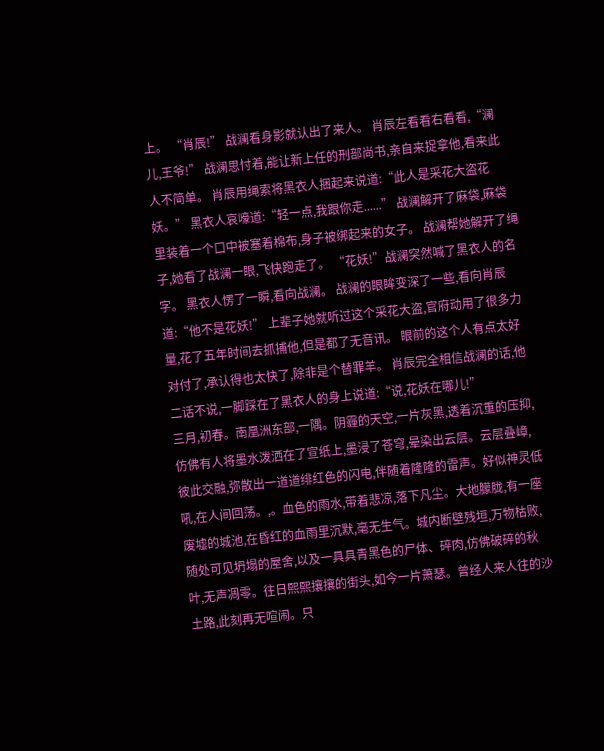上。 “肖辰!” 战澜看身影就认出了来人。 肖辰左看看右看看,“澜儿,王爷!” 战澜思忖着,能让新上任的刑部尚书,亲自来捉拿他,看来此人不简单。 肖辰用绳索将黑衣人捆起来说道:“此人是采花大盗花妖。” 黑衣人哀嚎道:“轻一点,我跟你走......” 战澜解开了麻袋,麻袋里装着一个口中被塞着棉布,身子被绑起来的女子。 战澜帮她解开了绳子,她看了战澜一眼,飞快跑走了。 “花妖!”战澜突然喊了黑衣人的名字。 黑衣人愣了一瞬,看向战澜。 战澜的眼眸变深了一些,看向肖辰道:“他不是花妖!” 上辈子她就听过这个采花大盗,官府动用了很多力量,花了五年时间去抓捕他,但是都了无音讯。 眼前的这个人有点太好对付了,承认得也太快了,除非是个替罪羊。 肖辰完全相信战澜的话,他二话不说,一脚踩在了黑衣人的身上说道:“说,花妖在哪儿!”
三月,初春。南凰洲东部,一隅。阴霾的天空,一片灰黑,透着沉重的压抑,仿佛有人将墨水泼洒在了宣纸上,墨浸了苍穹,晕染出云层。云层叠嶂,彼此交融,弥散出一道道绯红色的闪电,伴随着隆隆的雷声。好似神灵低吼,在人间回荡。,。血色的雨水,带着悲凉,落下凡尘。大地朦胧,有一座废墟的城池,在昏红的血雨里沉默,毫无生气。城内断壁残垣,万物枯败,随处可见坍塌的屋舍,以及一具具青黑色的尸体、碎肉,仿佛破碎的秋叶,无声凋零。往日熙熙攘攘的街头,如今一片萧瑟。曾经人来人往的沙土路,此刻再无喧闹。只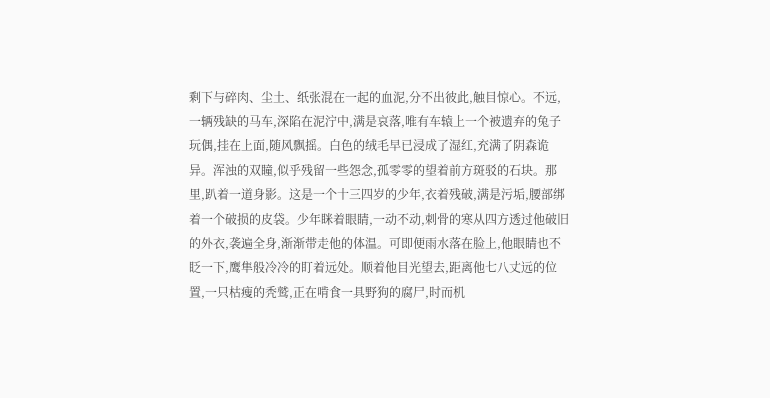剩下与碎肉、尘土、纸张混在一起的血泥,分不出彼此,触目惊心。不远,一辆残缺的马车,深陷在泥泞中,满是哀落,唯有车辕上一个被遗弃的兔子玩偶,挂在上面,随风飘摇。白色的绒毛早已浸成了湿红,充满了阴森诡异。浑浊的双瞳,似乎残留一些怨念,孤零零的望着前方斑驳的石块。那里,趴着一道身影。这是一个十三四岁的少年,衣着残破,满是污垢,腰部绑着一个破损的皮袋。少年眯着眼睛,一动不动,刺骨的寒从四方透过他破旧的外衣,袭遍全身,渐渐带走他的体温。可即便雨水落在脸上,他眼睛也不眨一下,鹰隼般冷冷的盯着远处。顺着他目光望去,距离他七八丈远的位置,一只枯瘦的秃鹫,正在啃食一具野狗的腐尸,时而机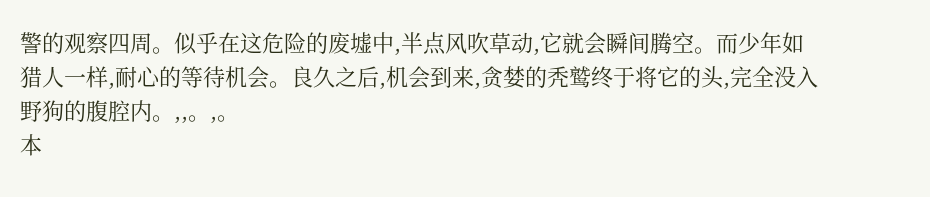警的观察四周。似乎在这危险的废墟中,半点风吹草动,它就会瞬间腾空。而少年如猎人一样,耐心的等待机会。良久之后,机会到来,贪婪的秃鹫终于将它的头,完全没入野狗的腹腔内。,,。,。
本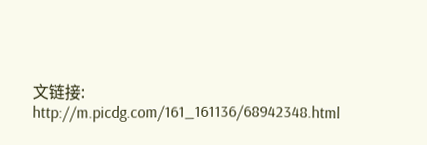文链接:
http://m.picdg.com/161_161136/68942348.html